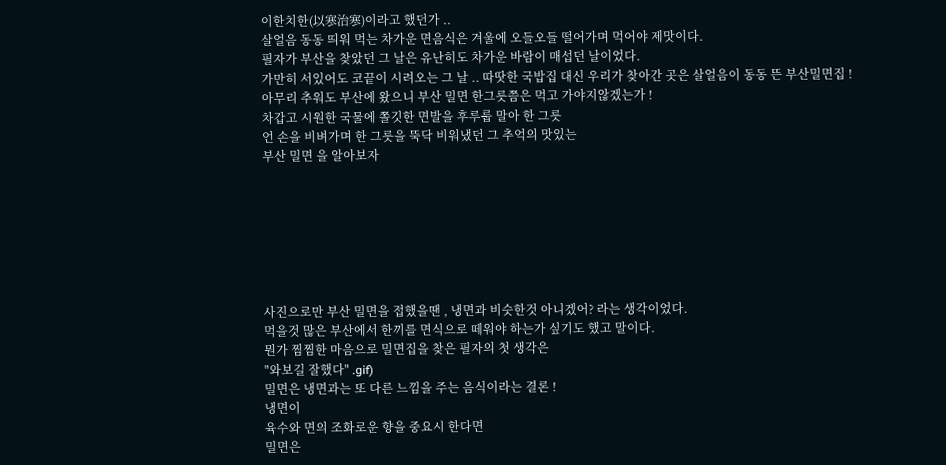이한치한(以寒治寒)이라고 했던가 ..
살얼음 동동 띄워 먹는 차가운 면음식은 겨울에 오들오들 떨어가며 먹어야 제맛이다.
필자가 부산을 찾았던 그 날은 유난히도 차가운 바람이 매섭던 날이었다.
가만히 서있어도 코끝이 시려오는 그 날 .. 따땃한 국밥집 대신 우리가 찾아간 곳은 살얼음이 동동 뜬 부산밀면집 !
아무리 추워도 부산에 왔으니 부산 밀면 한그릇쯤은 먹고 가야지않겠는가 !
차갑고 시원한 국물에 쫄깃한 면발을 후루룹 말아 한 그릇
언 손을 비벼가며 한 그릇을 뚝닥 비워냈던 그 추억의 맛있는
부산 밀면 을 알아보자







사진으로만 부산 밀면을 접했을땐 , 냉면과 비슷한것 아니겠어? 라는 생각이었다.
먹을것 많은 부산에서 한끼를 면식으로 떼워야 하는가 싶기도 했고 말이다.
뭔가 찜찜한 마음으로 밀면집을 찾은 필자의 첫 생각은
"와보길 잘했다" .gif)
밀면은 냉면과는 또 다른 느낌을 주는 음식이라는 결론 !
냉면이
육수와 면의 조화로운 향을 중요시 한다면
밀면은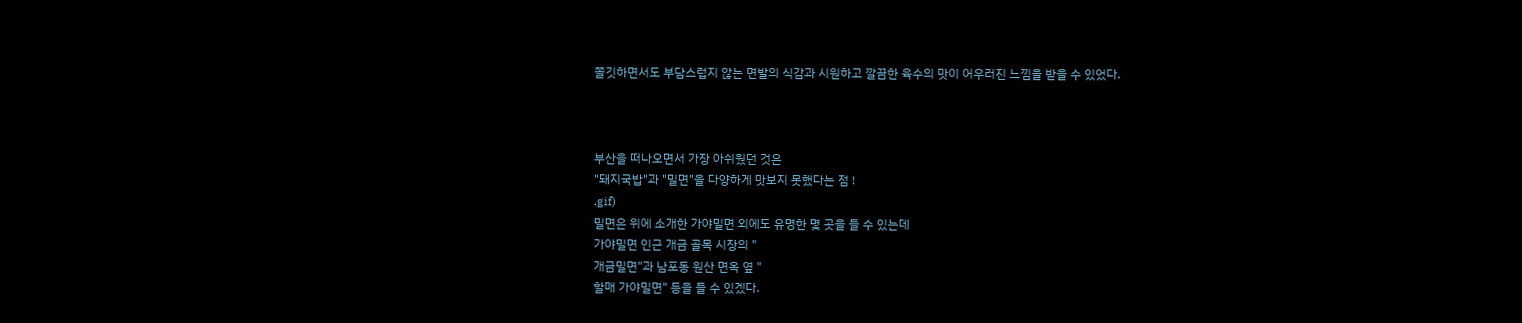쫄깃하면서도 부담스럽지 않는 면발의 식감과 시원하고 깔끔한 육수의 맛이 어우러진 느낌을 받을 수 있었다.



부산을 떠나오면서 가장 아쉬웠던 것은
"돼지국밥"과 "밀면"을 다양하게 맛보지 못했다는 점 !
.gif)
밀면은 위에 소개한 가야밀면 외에도 유명한 몇 곳을 들 수 있는데
가야밀면 인근 개금 골목 시장의 "
개금밀면"과 남포동 원산 면옥 옆 "
할매 가야밀면" 등을 들 수 있겠다.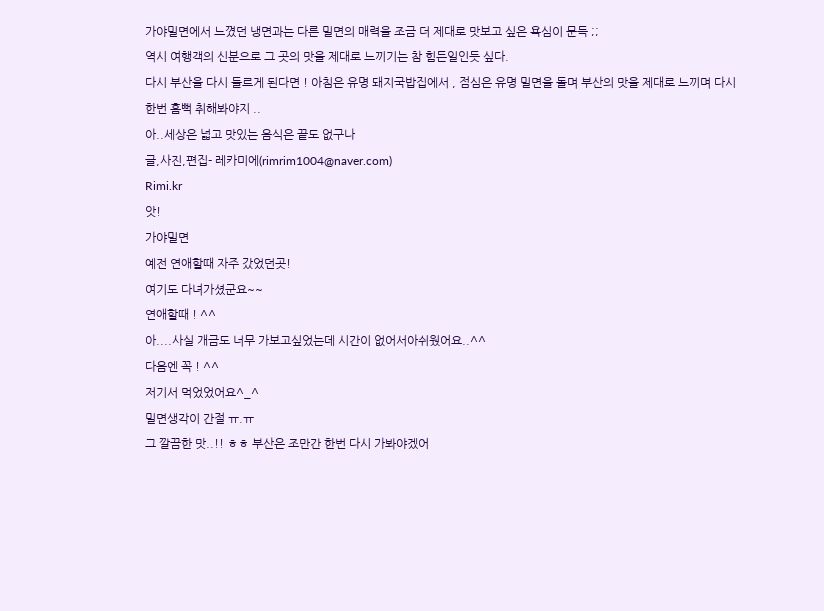가야밀면에서 느꼈던 냉면과는 다른 밀면의 매력을 조금 더 제대로 맛보고 싶은 욕심이 문득 ;;
역시 여행객의 신분으로 그 곳의 맛을 제대로 느끼기는 참 힘든일인듯 싶다.
다시 부산을 다시 들르게 된다면 ! 아침은 유명 돼지국밥집에서 , 점심은 유명 밀면을 돌며 부산의 맛을 제대로 느끼며 다시 한번 흠뻑 취해봐야지 ..
아..세상은 넓고 맛있는 음식은 끝도 없구나
글,사진,편집- 레카미에(rimrim1004@naver.com)
Rimi.kr
앗!
가야밀면
예전 연애할때 자주 갔었던곳!
여기도 다녀가셨군요~~
연애할때 ! ^^
아....사실 개금도 너무 가보고싶었는데 시간이 없어서아쉬웠어요..^^
다음엔 꼭 ! ^^
저기서 먹었었어요^_^
밀면생각이 간절 ㅠ.ㅠ
그 깔끔한 맛..!! ㅎㅎ 부산은 조만간 한번 다시 가봐야겠어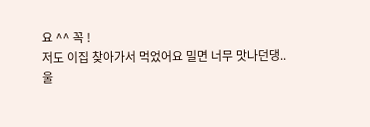요 ^^ 꼭 !
저도 이집 찾아가서 먹었어요 밀면 너무 맛나던댕..
울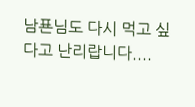남푠님도 다시 먹고 싶다고 난리랍니다....